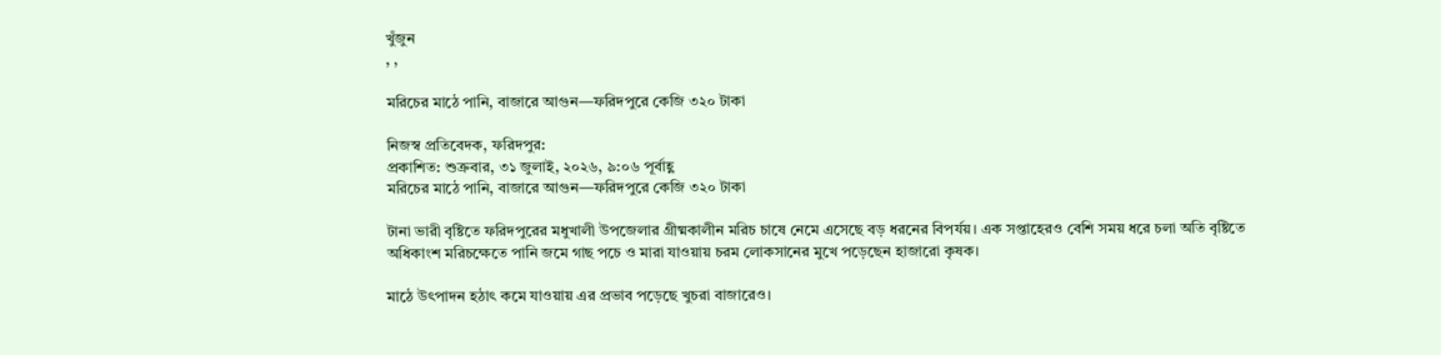খুঁজুন
, ,

মরিচের মাঠে পানি, বাজারে আগুন—ফরিদপুরে কেজি ৩২০ টাকা

নিজস্ব প্রতিবেদক, ফরিদপুর:
প্রকাশিত: শুক্রবার, ৩১ জুলাই, ২০২৬, ৯:০৬ পূর্বাহ্ণ
মরিচের মাঠে পানি, বাজারে আগুন—ফরিদপুরে কেজি ৩২০ টাকা

টানা ভারী বৃষ্টিতে ফরিদপুরের মধুখালী উপজেলার গ্রীষ্মকালীন মরিচ চাষে নেমে এসেছে বড় ধরনের বিপর্যয়। এক সপ্তাহেরও বেশি সময় ধরে চলা অতি বৃষ্টিতে অধিকাংশ মরিচক্ষেতে পানি জমে গাছ পচে ও মারা যাওয়ায় চরম লোকসানের মুখে পড়েছেন হাজারো কৃষক।

মাঠে উৎপাদন হঠাৎ কমে যাওয়ায় এর প্রভাব পড়েছে খুচরা বাজারেও।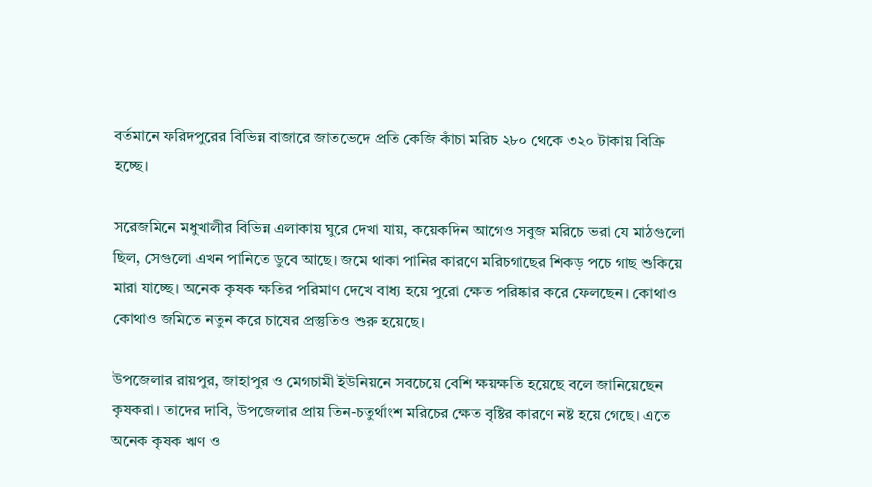বর্তমানে ফরিদপুরের বিভিন্ন বাজারে জাতভেদে প্রতি কেজি কাঁচা মরিচ ২৮০ থেকে ৩২০ টাকায় বিক্রি হচ্ছে।

সরেজমিনে মধুখালীর বিভিন্ন এলাকায় ঘুরে দেখা যায়, কয়েকদিন আগেও সবুজ মরিচে ভরা যে মাঠগুলো ছিল, সেগুলো এখন পানিতে ডুবে আছে। জমে থাকা পানির কারণে মরিচগাছের শিকড় পচে গাছ শুকিয়ে মারা যাচ্ছে। অনেক কৃষক ক্ষতির পরিমাণ দেখে বাধ্য হয়ে পুরো ক্ষেত পরিষ্কার করে ফেলছেন। কোথাও কোথাও জমিতে নতুন করে চাষের প্রস্তুতিও শুরু হয়েছে।

উপজেলার রায়পুর, জাহাপুর ও মেগচামী ইউনিয়নে সবচেয়ে বেশি ক্ষয়ক্ষতি হয়েছে বলে জানিয়েছেন কৃষকরা। তাদের দাবি, উপজেলার প্রায় তিন-চতুর্থাংশ মরিচের ক্ষেত বৃষ্টির কারণে নষ্ট হয়ে গেছে। এতে অনেক কৃষক ঋণ ও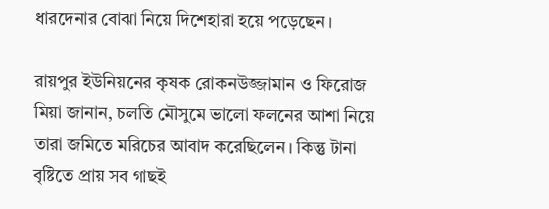ধারদেনার বোঝা নিয়ে দিশেহারা হয়ে পড়েছেন।

রায়পুর ইউনিয়নের কৃষক রোকনউজ্জামান ও ফিরোজ মিয়া জানান, চলতি মৌসুমে ভালো ফলনের আশা নিয়ে তারা জমিতে মরিচের আবাদ করেছিলেন। কিন্তু টানা বৃষ্টিতে প্রায় সব গাছই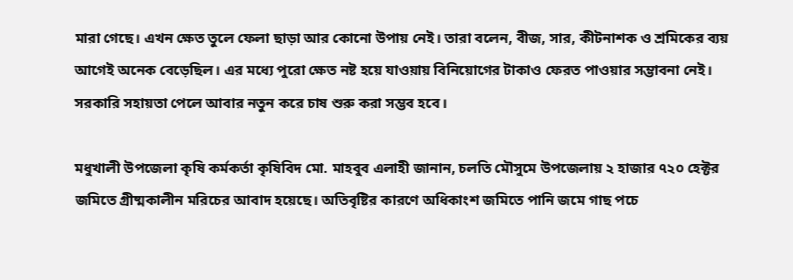মারা গেছে। এখন ক্ষেত তুলে ফেলা ছাড়া আর কোনো উপায় নেই। তারা বলেন, বীজ, সার, কীটনাশক ও শ্রমিকের ব্যয় আগেই অনেক বেড়েছিল। এর মধ্যে পুরো ক্ষেত নষ্ট হয়ে যাওয়ায় বিনিয়োগের টাকাও ফেরত পাওয়ার সম্ভাবনা নেই। সরকারি সহায়তা পেলে আবার নতুন করে চাষ শুরু করা সম্ভব হবে।

মধুখালী উপজেলা কৃষি কর্মকর্তা কৃষিবিদ মো. মাহবুব এলাহী জানান, চলতি মৌসুমে উপজেলায় ২ হাজার ৭২০ হেক্টর জমিতে গ্রীষ্মকালীন মরিচের আবাদ হয়েছে। অতিবৃষ্টির কারণে অধিকাংশ জমিতে পানি জমে গাছ পচে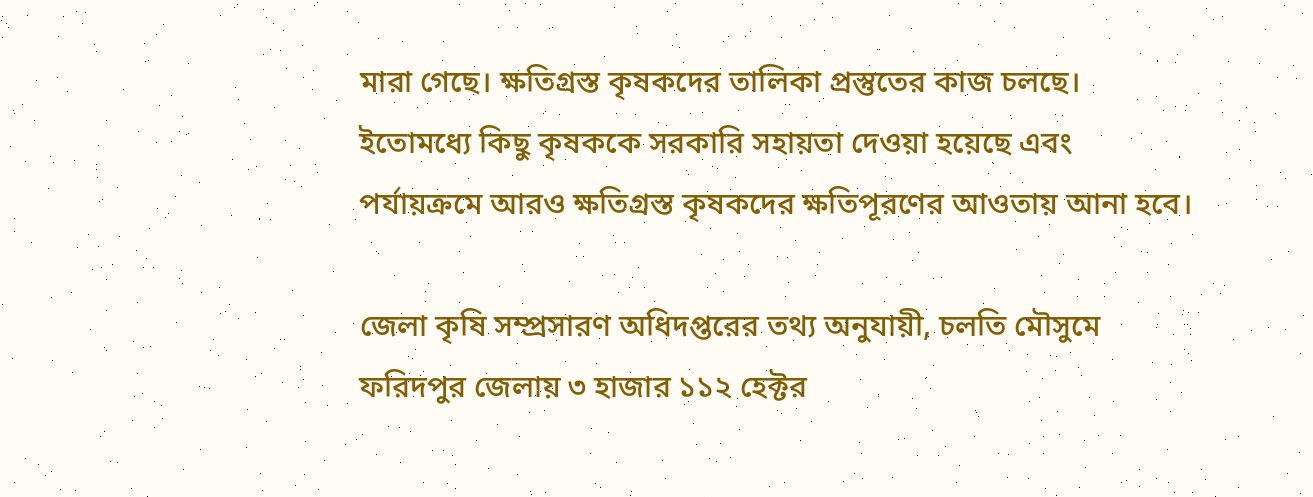মারা গেছে। ক্ষতিগ্রস্ত কৃষকদের তালিকা প্রস্তুতের কাজ চলছে। ইতোমধ্যে কিছু কৃষককে সরকারি সহায়তা দেওয়া হয়েছে এবং পর্যায়ক্রমে আরও ক্ষতিগ্রস্ত কৃষকদের ক্ষতিপূরণের আওতায় আনা হবে।

জেলা কৃষি সম্প্রসারণ অধিদপ্তরের তথ্য অনুযায়ী, চলতি মৌসুমে ফরিদপুর জেলায় ৩ হাজার ১১২ হেক্টর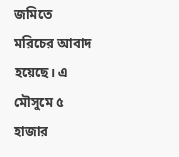জমিতে মরিচের আবাদ হয়েছে। এ মৌসুমে ৫ হাজার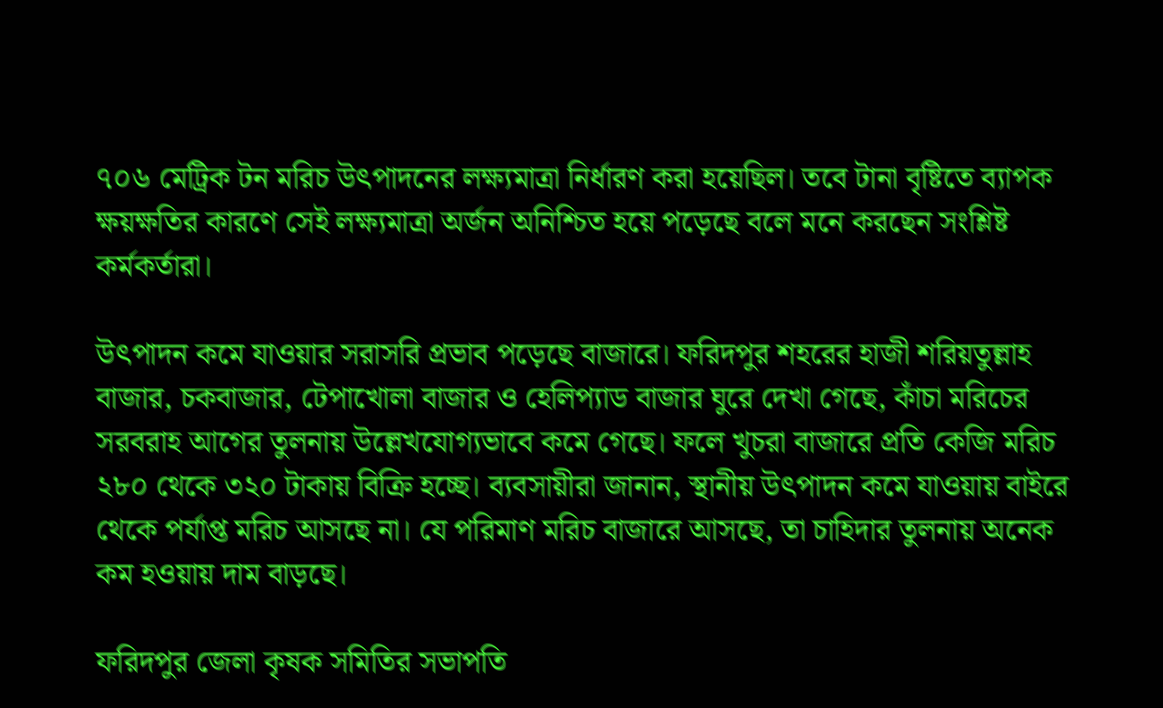৭০৬ মেট্রিক টন মরিচ উৎপাদনের লক্ষ্যমাত্রা নির্ধারণ করা হয়েছিল। তবে টানা বৃষ্টিতে ব্যাপক ক্ষয়ক্ষতির কারণে সেই লক্ষ্যমাত্রা অর্জন অনিশ্চিত হয়ে পড়েছে বলে মনে করছেন সংশ্লিষ্ট কর্মকর্তারা।

উৎপাদন কমে যাওয়ার সরাসরি প্রভাব পড়েছে বাজারে। ফরিদপুর শহরের হাজী শরিয়তুল্লাহ বাজার, চকবাজার, টেপাখোলা বাজার ও হেলিপ্যাড বাজার ঘুরে দেখা গেছে, কাঁচা মরিচের সরবরাহ আগের তুলনায় উল্লেখযোগ্যভাবে কমে গেছে। ফলে খুচরা বাজারে প্রতি কেজি মরিচ ২৮০ থেকে ৩২০ টাকায় বিক্রি হচ্ছে। ব্যবসায়ীরা জানান, স্থানীয় উৎপাদন কমে যাওয়ায় বাইরে থেকে পর্যাপ্ত মরিচ আসছে না। যে পরিমাণ মরিচ বাজারে আসছে, তা চাহিদার তুলনায় অনেক কম হওয়ায় দাম বাড়ছে।

ফরিদপুর জেলা কৃষক সমিতির সভাপতি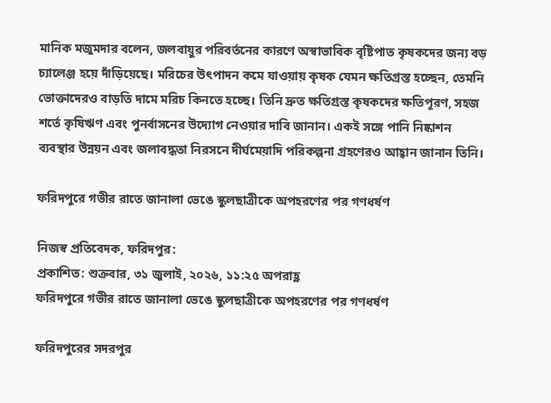মানিক মজুমদার বলেন, জলবায়ুর পরিবর্তনের কারণে অস্বাভাবিক বৃষ্টিপাত কৃষকদের জন্য বড় চ্যালেঞ্জ হয়ে দাঁড়িয়েছে। মরিচের উৎপাদন কমে যাওয়ায় কৃষক যেমন ক্ষতিগ্রস্ত হচ্ছেন, তেমনি ভোক্তাদেরও বাড়তি দামে মরিচ কিনতে হচ্ছে। তিনি দ্রুত ক্ষতিগ্রস্ত কৃষকদের ক্ষতিপূরণ, সহজ শর্তে কৃষিঋণ এবং পুনর্বাসনের উদ্যোগ নেওয়ার দাবি জানান। একই সঙ্গে পানি নিষ্কাশন ব্যবস্থার উন্নয়ন এবং জলাবদ্ধতা নিরসনে দীর্ঘমেয়াদি পরিকল্পনা গ্রহণেরও আহ্বান জানান তিনি।

ফরিদপুরে গভীর রাতে জানালা ভেঙে স্কুলছাত্রীকে অপহরণের পর গণধর্ষণ

নিজস্ব প্রতিবেদক, ফরিদপুর:
প্রকাশিত: শুক্রবার, ৩১ জুলাই, ২০২৬, ১১:২৫ অপরাহ্ণ
ফরিদপুরে গভীর রাতে জানালা ভেঙে স্কুলছাত্রীকে অপহরণের পর গণধর্ষণ

ফরিদপুরের সদরপুর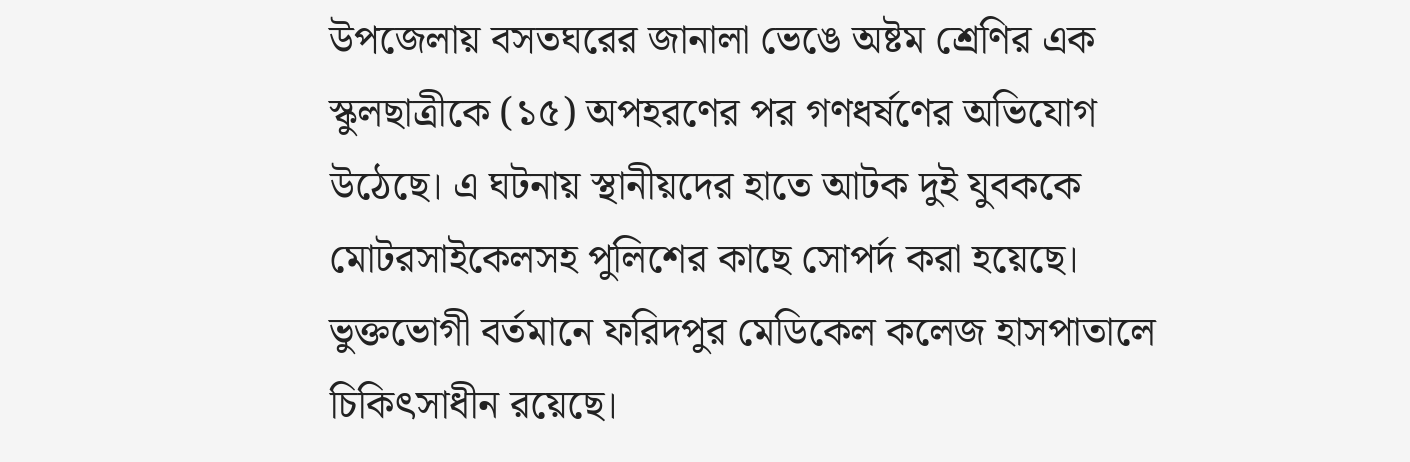উপজেলায় বসতঘরের জানালা ভেঙে অষ্টম শ্রেণির এক স্কুলছাত্রীকে (১৫) অপহরণের পর গণধর্ষণের অভিযোগ উঠেছে। এ ঘটনায় স্থানীয়দের হাতে আটক দুই যুবককে মোটরসাইকেলসহ পুলিশের কাছে সোপর্দ করা হয়েছে। ভুক্তভোগী বর্তমানে ফরিদপুর মেডিকেল কলেজ হাসপাতালে চিকিৎসাধীন রয়েছে।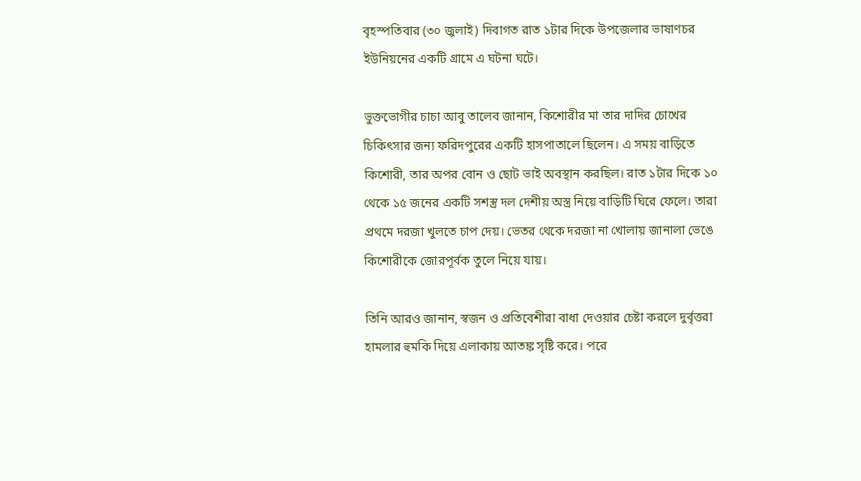বৃহস্পতিবার (৩০ জুলাই) দিবাগত রাত ১টার দিকে উপজেলার ভাষাণচর ইউনিয়নের একটি গ্রামে এ ঘটনা ঘটে।

ভুক্তভোগীর চাচা আবু তালেব জানান, কিশোরীর মা তার দাদির চোখের চিকিৎসার জন্য ফরিদপুরের একটি হাসপাতালে ছিলেন। এ সময় বাড়িতে কিশোরী, তার অপর বোন ও ছোট ভাই অবস্থান করছিল। রাত ১টার দিকে ১০ থেকে ১৫ জনের একটি সশস্ত্র দল দেশীয় অস্ত্র নিয়ে বাড়িটি ঘিরে ফেলে। তারা প্রথমে দরজা খুলতে চাপ দেয়। ভেতর থেকে দরজা না খোলায় জানালা ভেঙে কিশোরীকে জোরপূর্বক তুলে নিয়ে যায়।

তিনি আরও জানান, স্বজন ও প্রতিবেশীরা বাধা দেওয়ার চেষ্টা করলে দুর্বৃত্তরা হামলার হুমকি দিয়ে এলাকায় আতঙ্ক সৃষ্টি করে। পরে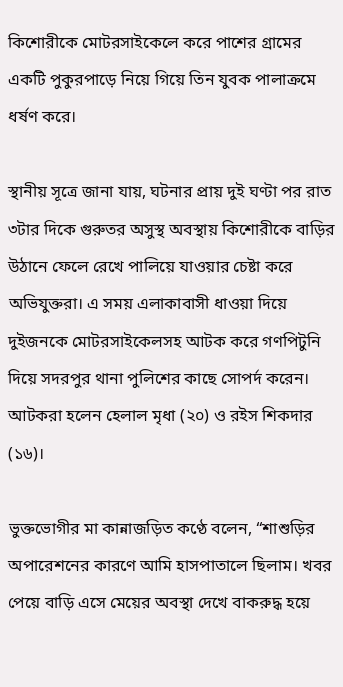কিশোরীকে মোটরসাইকেলে করে পাশের গ্রামের একটি পুকুরপাড়ে নিয়ে গিয়ে তিন যুবক পালাক্রমে ধর্ষণ করে।

স্থানীয় সূত্রে জানা যায়, ঘটনার প্রায় দুই ঘণ্টা পর রাত ৩টার দিকে গুরুতর অসুস্থ অবস্থায় কিশোরীকে বাড়ির উঠানে ফেলে রেখে পালিয়ে যাওয়ার চেষ্টা করে অভিযুক্তরা। এ সময় এলাকাবাসী ধাওয়া দিয়ে দুইজনকে মোটরসাইকেলসহ আটক করে গণপিটুনি দিয়ে সদরপুর থানা পুলিশের কাছে সোপর্দ করেন।
আটকরা হলেন হেলাল মৃধা (২০) ও রইস শিকদার (১৬)।

ভুক্তভোগীর মা কান্নাজড়িত কণ্ঠে বলেন, “শাশুড়ির অপারেশনের কারণে আমি হাসপাতালে ছিলাম। খবর পেয়ে বাড়ি এসে মেয়ের অবস্থা দেখে বাকরুদ্ধ হয়ে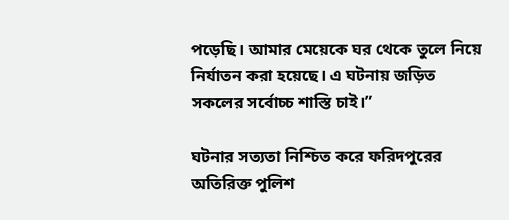পড়েছি। আমার মেয়েকে ঘর থেকে তুলে নিয়ে
নির্যাতন করা হয়েছে। এ ঘটনায় জড়িত সকলের সর্বোচ্চ শাস্তি চাই।”

ঘটনার সত্যতা নিশ্চিত করে ফরিদপুরের অতিরিক্ত পুলিশ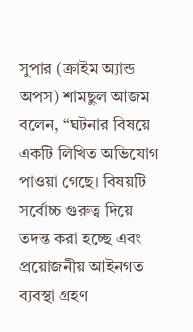সুপার (ক্রাইম অ্যান্ড অপস) শামছুল আজম বলেন, “ঘটনার বিষয়ে একটি লিখিত অভিযোগ পাওয়া গেছে। বিষয়টি সর্বোচ্চ গুরুত্ব দিয়ে তদন্ত করা হচ্ছে এবং প্রয়োজনীয় আইনগত ব্যবস্থা গ্রহণ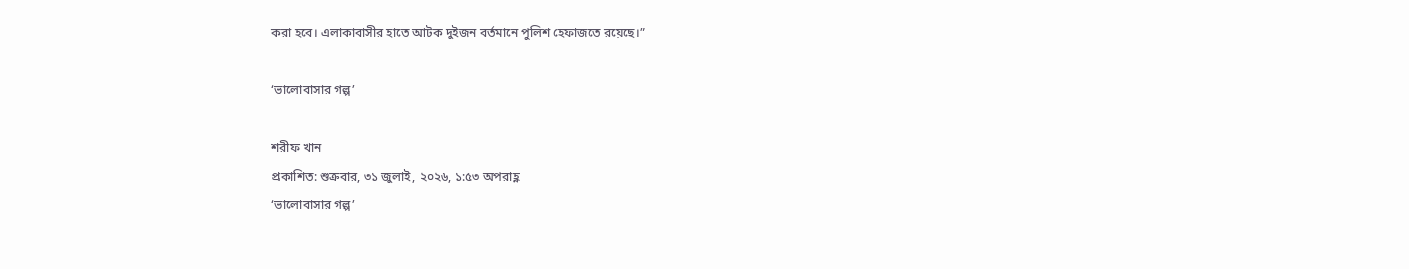করা হবে। এলাকাবাসীর হাতে আটক দুইজন বর্তমানে পুলিশ হেফাজতে রয়েছে।”

‘ভালোবাসার গল্প’

শরীফ খান
প্রকাশিত: শুক্রবার, ৩১ জুলাই, ২০২৬, ১:৫৩ অপরাহ্ণ
‘ভালোবাসার গল্প’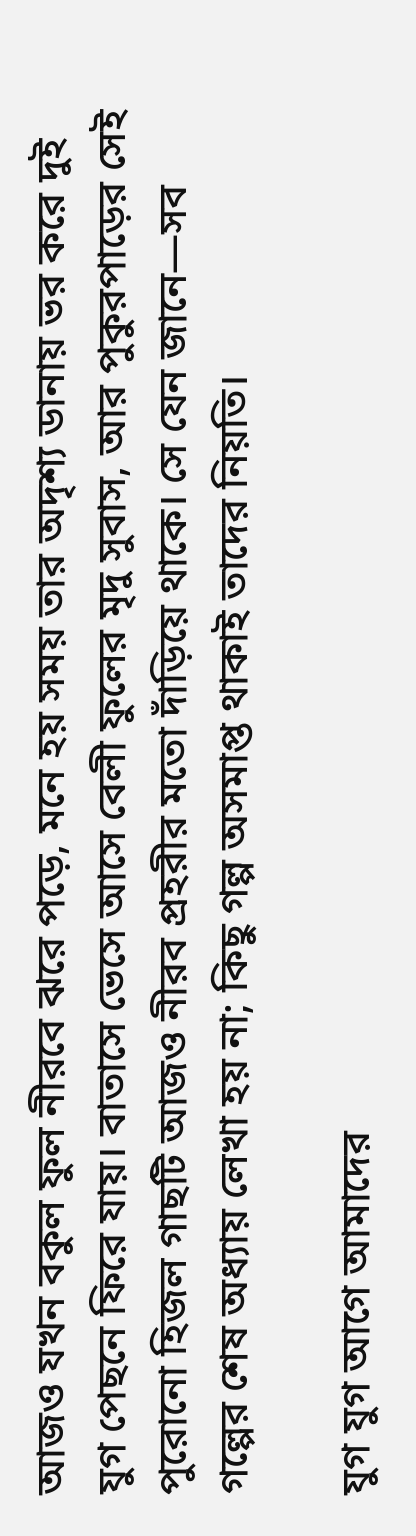আজও যখন বকুল ফুল নীরবে ঝরে পড়ে, মনে হয় সময় তার অদৃশ্য ডানায় ভর করে দুই যুগ পেছনে ফিরে যায়। বাতাসে ভেসে আসে বেলী ফুলের মৃদু সুবাস, আর পুকুরপাড়ের সেই পুরোনো হিজল গাছটি আজও নীরব প্রহরীর মতো দাঁড়িয়ে থাকে। সে যেন জানে—সব গল্পের শেষ অধ্যায় লেখা হয় না; কিছু গল্প অসমাপ্ত থাকাই তাদের নিয়তি।

যুগ যুগ আগে আমাদের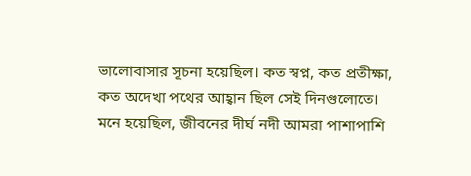ভালোবাসার সূচনা হয়েছিল। কত স্বপ্ন, কত প্রতীক্ষা, কত অদেখা পথের আহ্বান ছিল সেই দিনগুলোতে। মনে হয়েছিল, জীবনের দীর্ঘ নদী আমরা পাশাপাশি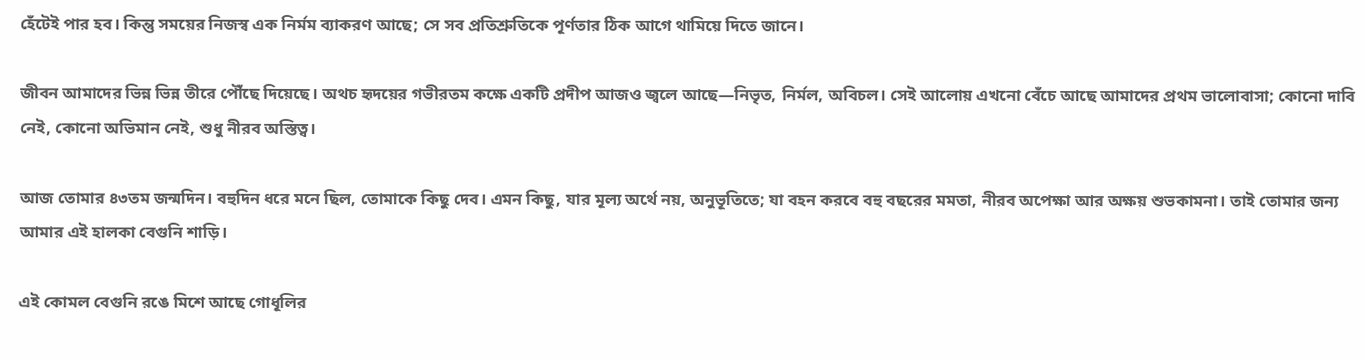হেঁটেই পার হব। কিন্তু সময়ের নিজস্ব এক নির্মম ব্যাকরণ আছে; সে সব প্রতিশ্রুতিকে পূর্ণতার ঠিক আগে থামিয়ে দিতে জানে।

জীবন আমাদের ভিন্ন ভিন্ন তীরে পৌঁছে দিয়েছে। অথচ হৃদয়ের গভীরতম কক্ষে একটি প্রদীপ আজও জ্বলে আছে—নিভৃত, নির্মল, অবিচল। সেই আলোয় এখনো বেঁচে আছে আমাদের প্রথম ভালোবাসা; কোনো দাবি নেই, কোনো অভিমান নেই, শুধু নীরব অস্তিত্ব।

আজ তোমার ৪৩তম জন্মদিন। বহুদিন ধরে মনে ছিল, তোমাকে কিছু দেব। এমন কিছু, যার মূল্য অর্থে নয়, অনুভূতিতে; যা বহন করবে বহু বছরের মমতা, নীরব অপেক্ষা আর অক্ষয় শুভকামনা। তাই তোমার জন্য আমার এই হালকা বেগুনি শাড়ি।

এই কোমল বেগুনি রঙে মিশে আছে গোধূলির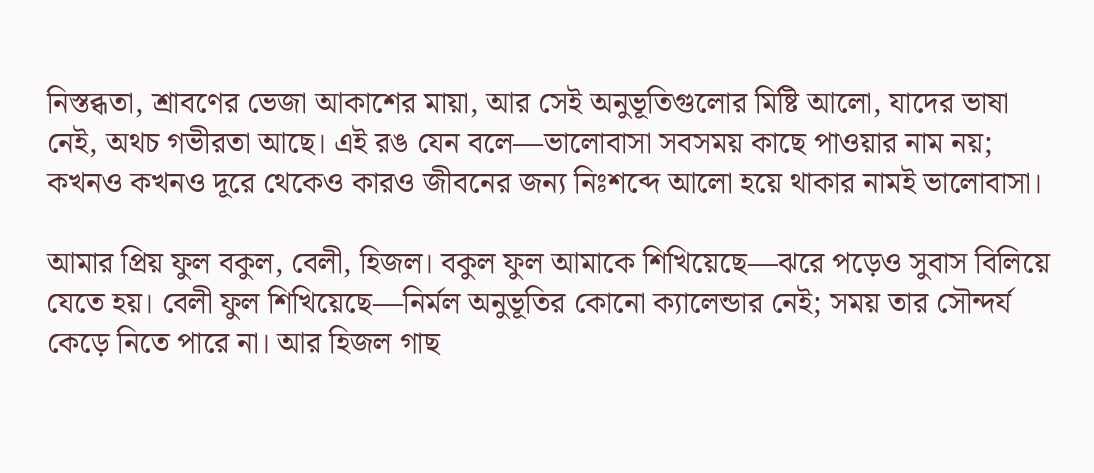নিস্তব্ধতা, শ্রাবণের ভেজা আকাশের মায়া, আর সেই অনুভূতিগুলোর মিষ্টি আলো, যাদের ভাষা নেই, অথচ গভীরতা আছে। এই রঙ যেন বলে—ভালোবাসা সবসময় কাছে পাওয়ার নাম নয়; কখনও কখনও দূরে থেকেও কারও জীবনের জন্য নিঃশব্দে আলো হয়ে থাকার নামই ভালোবাসা।

আমার প্রিয় ফুল বকুল, বেলী, হিজল। বকুল ফুল আমাকে শিখিয়েছে—ঝরে পড়েও সুবাস বিলিয়ে যেতে হয়। বেলী ফুল শিখিয়েছে—নির্মল অনুভূতির কোনো ক্যালেন্ডার নেই; সময় তার সৌন্দর্য কেড়ে নিতে পারে না। আর হিজল গাছ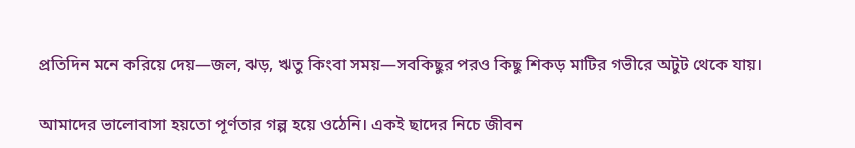প্রতিদিন মনে করিয়ে দেয়—জল, ঝড়, ঋতু কিংবা সময়—সবকিছুর পরও কিছু শিকড় মাটির গভীরে অটুট থেকে যায়।

আমাদের ভালোবাসা হয়তো পূর্ণতার গল্প হয়ে ওঠেনি। একই ছাদের নিচে জীবন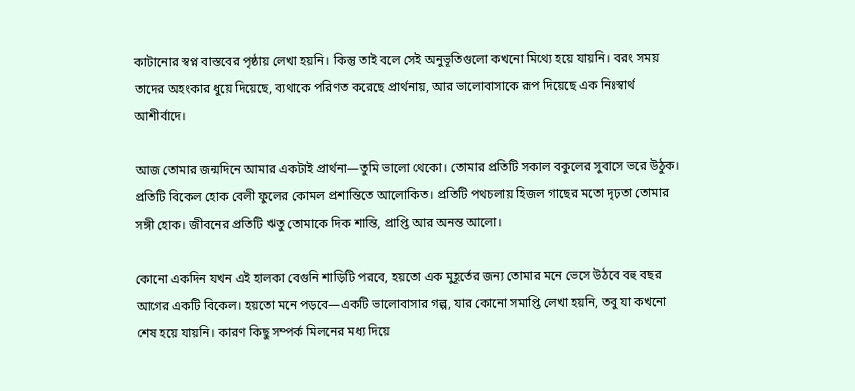কাটানোর স্বপ্ন বাস্তবের পৃষ্ঠায় লেখা হয়নি। কিন্তু তাই বলে সেই অনুভূতিগুলো কখনো মিথ্যে হয়ে যায়নি। বরং সময় তাদের অহংকার ধুয়ে দিয়েছে, ব্যথাকে পরিণত করেছে প্রার্থনায়, আর ভালোবাসাকে রূপ দিয়েছে এক নিঃস্বার্থ আশীর্বাদে।

আজ তোমার জন্মদিনে আমার একটাই প্রার্থনা—তুমি ভালো থেকো। তোমার প্রতিটি সকাল বকুলের সুবাসে ভরে উঠুক। প্রতিটি বিকেল হোক বেলী ফুলের কোমল প্রশান্তিতে আলোকিত। প্রতিটি পথচলায় হিজল গাছের মতো দৃঢ়তা তোমার সঙ্গী হোক। জীবনের প্রতিটি ঋতু তোমাকে দিক শান্তি, প্রাপ্তি আর অনন্ত আলো।

কোনো একদিন যখন এই হালকা বেগুনি শাড়িটি পরবে, হয়তো এক মুহূর্তের জন্য তোমার মনে ভেসে উঠবে বহু বছর আগের একটি বিকেল। হয়তো মনে পড়বে—একটি ভালোবাসার গল্প, যার কোনো সমাপ্তি লেখা হয়নি, তবু যা কখনো শেষ হয়ে যায়নি। কারণ কিছু সম্পর্ক মিলনের মধ্য দিয়ে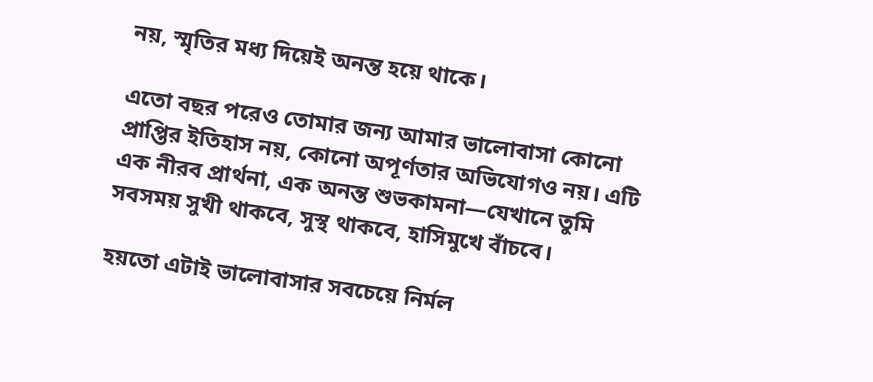নয়, স্মৃতির মধ্য দিয়েই অনন্ত হয়ে থাকে।

এতো বছর পরেও তোমার জন্য আমার ভালোবাসা কোনো প্রাপ্তির ইতিহাস নয়, কোনো অপূর্ণতার অভিযোগও নয়। এটি এক নীরব প্রার্থনা, এক অনন্ত শুভকামনা—যেখানে তুমি সবসময় সুখী থাকবে, সুস্থ থাকবে, হাসিমুখে বাঁচবে।

হয়তো এটাই ভালোবাসার সবচেয়ে নির্মল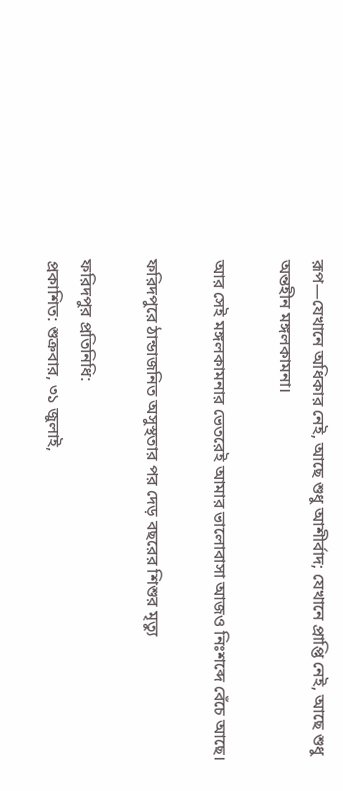রূপ—যেখানে অধিকার নেই, আছে শুধু আশীর্বাদ; যেখানে প্রাপ্তি নেই, আছে শুধু অন্তহীন মঙ্গলকামনা।

আর সেই মঙ্গলকামনার ভেতরেই আমার ভালোবাসা আজও নিঃশব্দে বেঁচে আছে।

ফরিদপুরে ঠান্ডাজনিত অসুস্থতার পর দেড় বছরের শিশুর মৃত্যু

ফরিদপুর প্রতিনিধি:
প্রকাশিত: শুক্রবার, ৩১ জুলাই,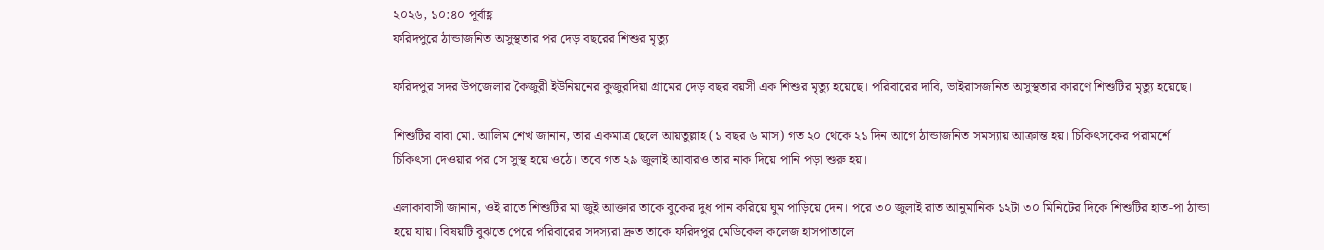২০২৬, ১০:৪০ পূর্বাহ্ণ
ফরিদপুরে ঠান্ডাজনিত অসুস্থতার পর দেড় বছরের শিশুর মৃত্যু

ফরিদপুর সদর উপজেলার কৈজুরী ইউনিয়নের কুজুরদিয়া গ্রামের দেড় বছর বয়সী এক শিশুর মৃত্যু হয়েছে। পরিবারের দাবি, ভাইরাসজনিত অসুস্থতার কারণে শিশুটির মৃত্যু হয়েছে।

শিশুটির বাবা মো. আলিম শেখ জানান, তার একমাত্র ছেলে আয়তুল্লাহ (১ বছর ৬ মাস) গত ২০ থেকে ২১ দিন আগে ঠান্ডাজনিত সমস্যায় আক্রান্ত হয়। চিকিৎসকের পরামর্শে চিকিৎসা দেওয়ার পর সে সুস্থ হয়ে ওঠে। তবে গত ২৯ জুলাই আবারও তার নাক দিয়ে পানি পড়া শুরু হয়।

এলাকাবাসী জানান, ওই রাতে শিশুটির মা জুই আক্তার তাকে বুকের দুধ পান করিয়ে ঘুম পাড়িয়ে দেন। পরে ৩০ জুলাই রাত আনুমানিক ১২টা ৩০ মিনিটের দিকে শিশুটির হাত-পা ঠান্ডা হয়ে যায়। বিষয়টি বুঝতে পেরে পরিবারের সদস্যরা দ্রুত তাকে ফরিদপুর মেডিকেল কলেজ হাসপাতালে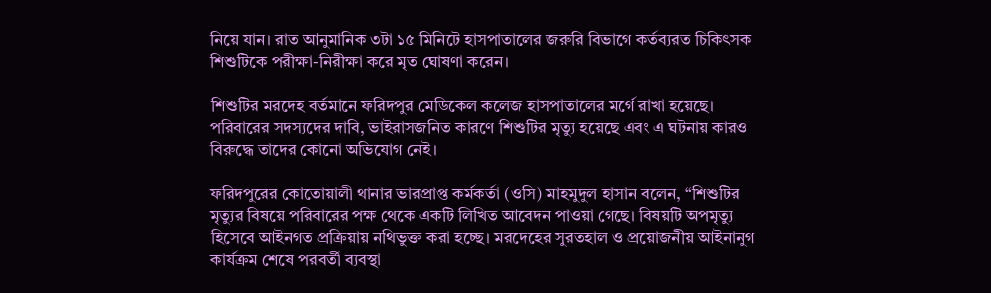নিয়ে যান। রাত আনুমানিক ৩টা ১৫ মিনিটে হাসপাতালের জরুরি বিভাগে কর্তব্যরত চিকিৎসক শিশুটিকে পরীক্ষা-নিরীক্ষা করে মৃত ঘোষণা করেন।

শিশুটির মরদেহ বর্তমানে ফরিদপুর মেডিকেল কলেজ হাসপাতালের মর্গে রাখা হয়েছে। পরিবারের সদস্যদের দাবি, ভাইরাসজনিত কারণে শিশুটির মৃত্যু হয়েছে এবং এ ঘটনায় কারও বিরুদ্ধে তাদের কোনো অভিযোগ নেই।

ফরিদপুরের কোতোয়ালী থানার ভারপ্রাপ্ত কর্মকর্তা (ওসি) মাহমুদুল হাসান বলেন, “শিশুটির মৃত্যুর বিষয়ে পরিবারের পক্ষ থেকে একটি লিখিত আবেদন পাওয়া গেছে। বিষয়টি অপমৃত্যু হিসেবে আইনগত প্রক্রিয়ায় নথিভুক্ত করা হচ্ছে। মরদেহের সুরতহাল ও প্রয়োজনীয় আইনানুগ কার্যক্রম শেষে পরবর্তী ব্যবস্থা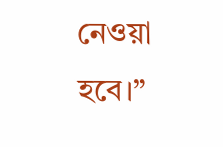নেওয়া হবে।”